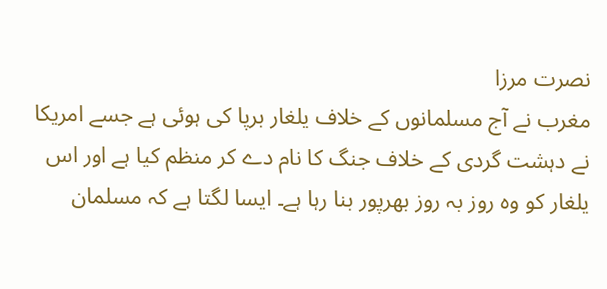نصرت مرزا
مغرب نے آج مسلمانوں کے خلاف یلغار برپا کی ہوئی ہے جسے امریکا نے دہشت گردی کے خلاف جنگ کا نام دے کر منظم کیا ہے اور اس یلغار کو وہ روز بہ روز بھرپور بنا رہا ہے۔ ایسا لگتا ہے کہ مسلمان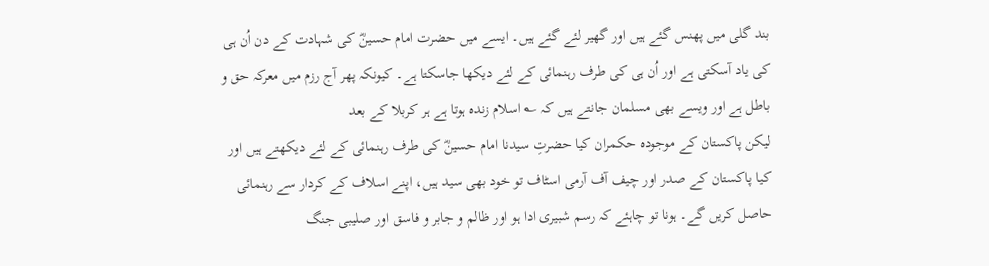بند گلی میں پھنس گئے ہیں اور گھیر لئے گئے ہیں۔ ایسے میں حضرت امام حسینؓ کی شہادت کے دن اُن ہی کی یاد آسکتی ہے اور اُن ہی کی طرف رہنمائی کے لئے دیکھا جاسکتا ہے۔ کیونکہ پھر آج رزم میں معرکہ حق و باطل ہے اور ویسے بھی مسلمان جانتے ہیں کہ ؎ اسلام زندہ ہوتا ہے ہر کربلا کے بعد
لیکن پاکستان کے موجودہ حکمران کیا حضرتِ سیدنا امام حسینؓ کی طرف رہنمائی کے لئے دیکھتے ہیں اور کیا پاکستان کے صدر اور چیف آف آرمی اسٹاف تو خود بھی سید ہیں، اپنے اسلاف کے کردار سے رہنمائی حاصل کریں گے۔ ہونا تو چاہئے کہ رسم شبیری ادا ہو اور ظالم و جابر و فاسق اور صلیبی جنگ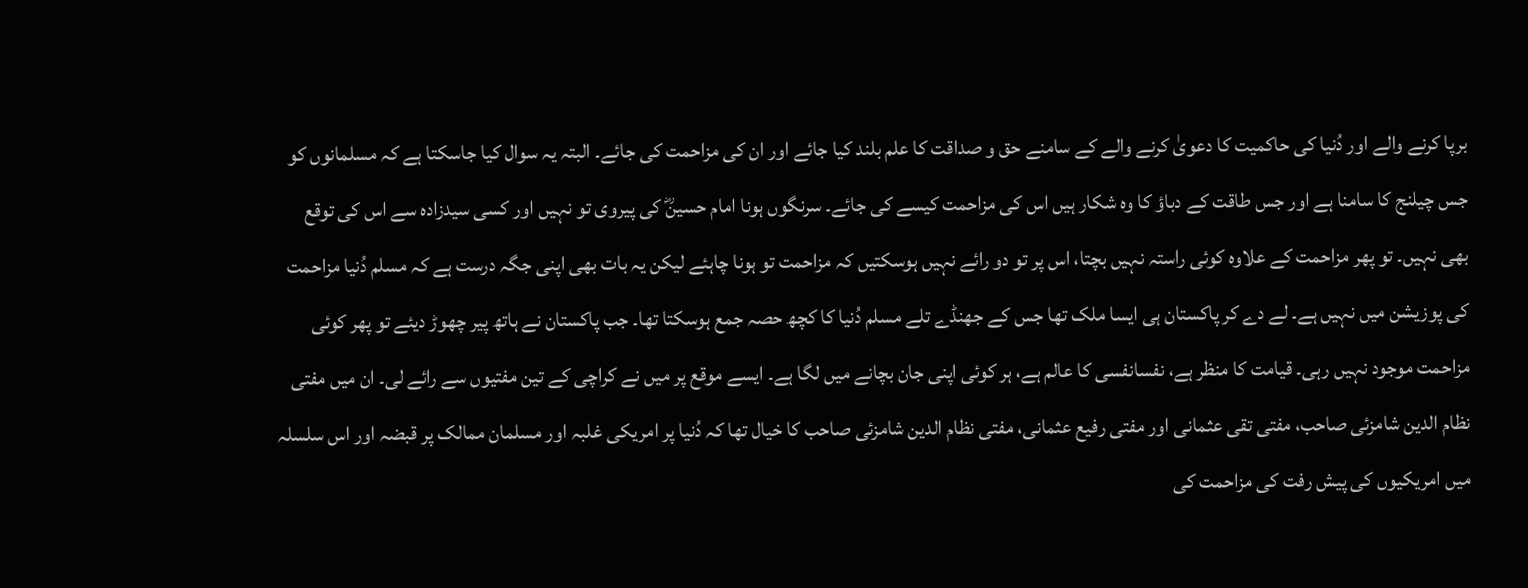برپا کرنے والے اور دُنیا کی حاکمیت کا دعویٰ کرنے والے کے سامنے حق و صداقت کا علم بلند کیا جائے اور ان کی مزاحمت کی جائے۔ البتہ یہ سوال کیا جاسکتا ہے کہ مسلمانوں کو جس چیلنج کا سامنا ہے اور جس طاقت کے دباؤ کا وہ شکار ہیں اس کی مزاحمت کیسے کی جائے۔ سرنگوں ہونا امام حسینؓ کی پیروی تو نہیں اور کسی سیدزادہ سے اس کی توقع بھی نہیں۔ تو پھر مزاحمت کے علاوہ کوئی راستہ نہیں بچتا، اس پر تو دو رائے نہیں ہوسکتیں کہ مزاحمت تو ہونا چاہئے لیکن یہ بات بھی اپنی جگہ درست ہے کہ مسلم دُنیا مزاحمت کی پوزیشن میں نہیں ہے۔ لے دے کر پاکستان ہی ایسا ملک تھا جس کے جھنڈے تلے مسلم دُنیا کا کچھ حصہ جمع ہوسکتا تھا۔ جب پاکستان نے ہاتھ پیر چھوڑ دیئے تو پھر کوئی مزاحمت موجود نہیں رہی۔ قیامت کا منظر ہے، نفسانفسی کا عالم ہے، ہر کوئی اپنی جان بچانے میں لگا ہے۔ ایسے موقع پر میں نے کراچی کے تین مفتیوں سے رائے لی۔ ان میں مفتی نظام الدین شامزئی صاحب، مفتی تقی عثمانی اور مفتی رفیع عثمانی، مفتی نظام الدین شامزئی صاحب کا خیال تھا کہ دُنیا پر امریکی غلبہ اور مسلمان ممالک پر قبضہ اور اس سلسلہ میں امریکیوں کی پیش رفت کی مزاحمت کی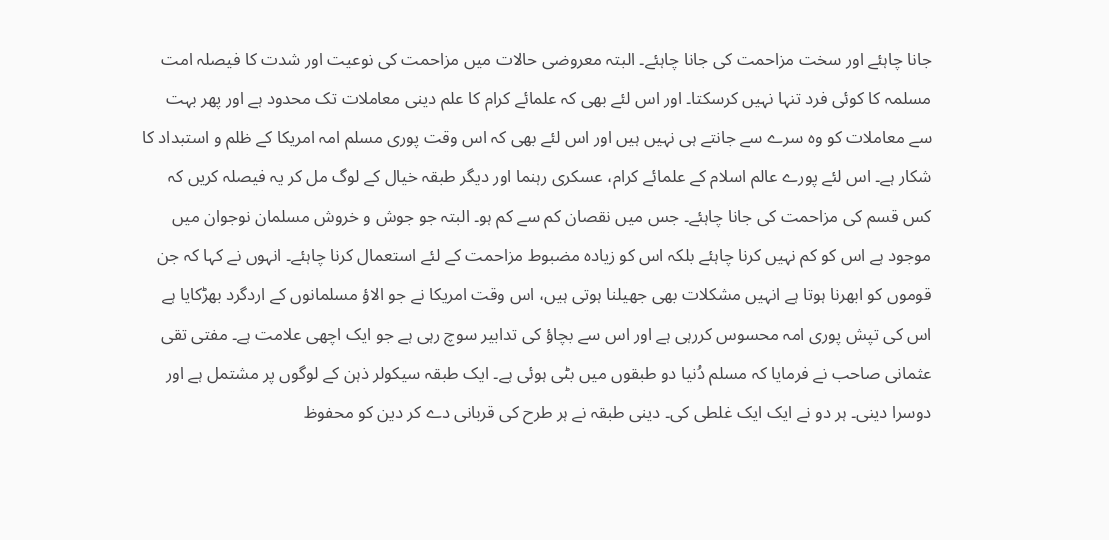جانا چاہئے اور سخت مزاحمت کی جانا چاہئے۔ البتہ معروضی حالات میں مزاحمت کی نوعیت اور شدت کا فیصلہ امت مسلمہ کا کوئی فرد تنہا نہیں کرسکتا۔ اور اس لئے بھی کہ علمائے کرام کا علم دینی معاملات تک محدود ہے اور پھر بہت سے معاملات کو وہ سرے سے جانتے ہی نہیں ہیں اور اس لئے بھی کہ اس وقت پوری مسلم امہ امریکا کے ظلم و استبداد کا شکار ہے۔ اس لئے پورے عالم اسلام کے علمائے کرام، عسکری رہنما اور دیگر طبقہ خیال کے لوگ مل کر یہ فیصلہ کریں کہ کس قسم کی مزاحمت کی جانا چاہئے۔ جس میں نقصان کم سے کم ہو۔ البتہ جو جوش و خروش مسلمان نوجوان میں موجود ہے اس کو کم نہیں کرنا چاہئے بلکہ اس کو زیادہ مضبوط مزاحمت کے لئے استعمال کرنا چاہئے۔ انہوں نے کہا کہ جن قوموں کو ابھرنا ہوتا ہے انہیں مشکلات بھی جھیلنا ہوتی ہیں، اس وقت امریکا نے جو الاؤ مسلمانوں کے اردگرد بھڑکایا ہے اس کی تپش پوری امہ محسوس کررہی ہے اور اس سے بچاؤ کی تدابیر سوچ رہی ہے جو ایک اچھی علامت ہے۔ مفتی تقی عثمانی صاحب نے فرمایا کہ مسلم دُنیا دو طبقوں میں بٹی ہوئی ہے۔ ایک طبقہ سیکولر ذہن کے لوگوں پر مشتمل ہے اور دوسرا دینی۔ ہر دو نے ایک ایک غلطی کی۔ دینی طبقہ نے ہر طرح کی قربانی دے کر دین کو محفوظ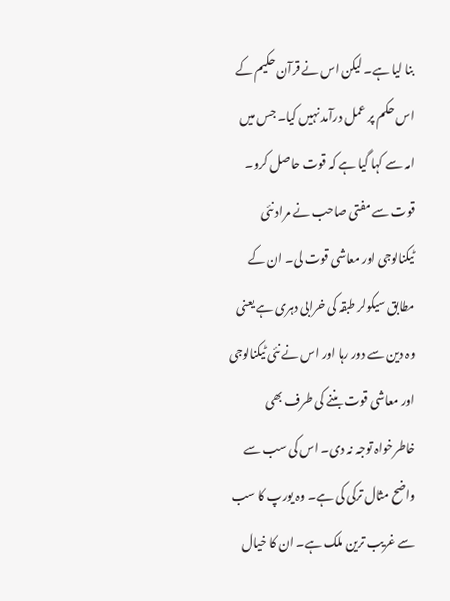بنا لیا ہے۔ لیکن اس نے قرآن حکیم کے اس حکم پر عمل درآمد نہیں کیا۔ جس میں امہ سے کہا گیا ہے کہ قوت حاصل کرو۔ قوت سے مفتی صاحب نے مراد نئی ٹیکنالوجی اور معاشی قوت لی۔ ان کے مطابق سیکولر طبقہ کی خرابی دہری ہے یعنی وہ دین سے دور رہا اور اس نے نئی ٹیکنالوجی اور معاشی قوت بننے کی طرف بھی خاطرخواہ توجہ نہ دی۔ اس کی سب سے واضح مثال ترکی کی ہے۔ وہ یورپ کا سب سے غریب ترین ملک ہے۔ ان کا خیال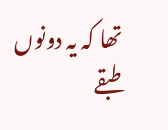تھا کہ یہ دونوں طبقے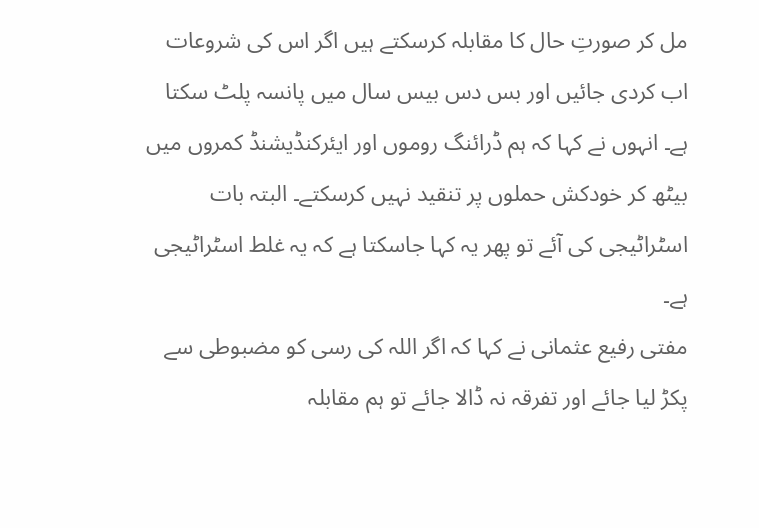مل کر صورتِ حال کا مقابلہ کرسکتے ہیں اگر اس کی شروعات اب کردی جائیں اور بس دس بیس سال میں پانسہ پلٹ سکتا ہے۔ انہوں نے کہا کہ ہم ڈرائنگ روموں اور ایئرکنڈیشنڈ کمروں میں بیٹھ کر خودکش حملوں پر تنقید نہیں کرسکتے۔ البتہ بات اسٹراٹیجی کی آئے تو پھر یہ کہا جاسکتا ہے کہ یہ غلط اسٹراٹیجی ہے۔
مفتی رفیع عثمانی نے کہا کہ اگر اللہ کی رسی کو مضبوطی سے پکڑ لیا جائے اور تفرقہ نہ ڈالا جائے تو ہم مقابلہ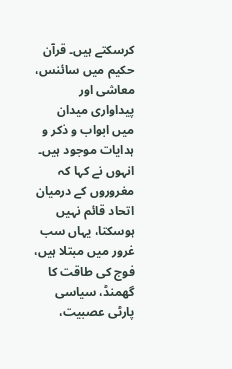کرسکتے ہیں۔ قرآن حکیم میں سائنس، معاشی اور پیداواری میدان میں ابواب و ذکر و ہدایات موجود ہیں۔ انہوں نے کہا کہ مغروروں کے درمیان اتحاد قائم نہیں ہوسکتا، یہاں سب غرور میں مبتلا ہیں، فوج کی طاقت کا گھمنڈ، سیاسی پارٹی عصبیت،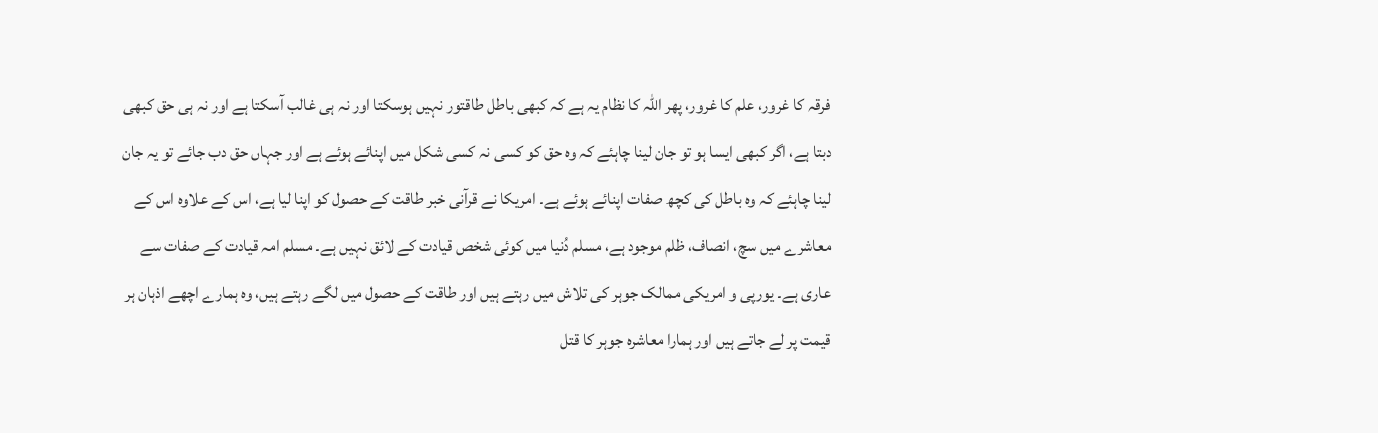فرقہ کا غرور، علم کا غرور، پھر اللہ کا نظام یہ ہے کہ کبھی باطل طاقتور نہیں ہوسکتا اور نہ ہی غالب آسکتا ہے اور نہ ہی حق کبھی دبتا ہے، اگر کبھی ایسا ہو تو جان لینا چاہئے کہ وہ حق کو کسی نہ کسی شکل میں اپنائے ہوئے ہے اور جہاں حق دب جائے تو یہ جان لینا چاہئے کہ وہ باطل کی کچھ صفات اپنائے ہوئے ہے۔ امریکا نے قرآنی خبر طاقت کے حصول کو اپنا لیا ہے، اس کے علاوہ اس کے معاشرے میں سچ، انصاف، ظلم موجود ہے، مسلم دُنیا میں کوئی شخص قیادت کے لائق نہیں ہے۔ مسلم امہ قیادت کے صفات سے عاری ہے۔ یورپی و امریکی ممالک جوہر کی تلاش میں رہتے ہیں اور طاقت کے حصول میں لگے رہتے ہیں، وہ ہمارے اچھے اذہان ہر قیمت پر لے جاتے ہیں اور ہمارا معاشرہ جوہر کا قتل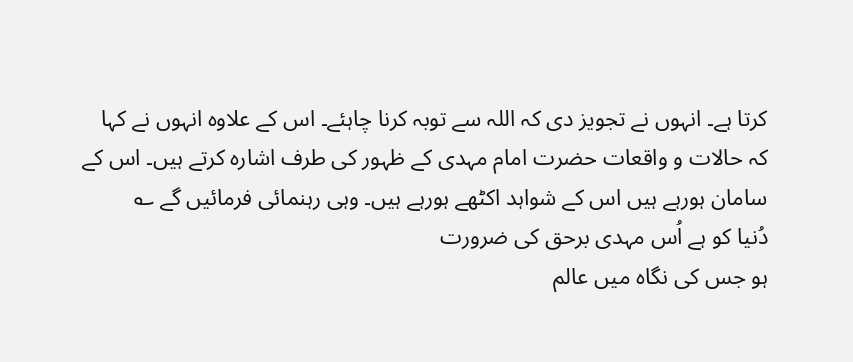کرتا ہے۔ انہوں نے تجویز دی کہ اللہ سے توبہ کرنا چاہئے۔ اس کے علاوہ انہوں نے کہا کہ حالات و واقعات حضرت امام مہدی کے ظہور کی طرف اشارہ کرتے ہیں۔ اس کے سامان ہورہے ہیں اس کے شواہد اکٹھے ہورہے ہیں۔ وہی رہنمائی فرمائیں گے ؎
دُنیا کو ہے اُس مہدی برحق کی ضرورت
ہو جس کی نگاہ میں عالم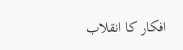افکار کا انقلاب